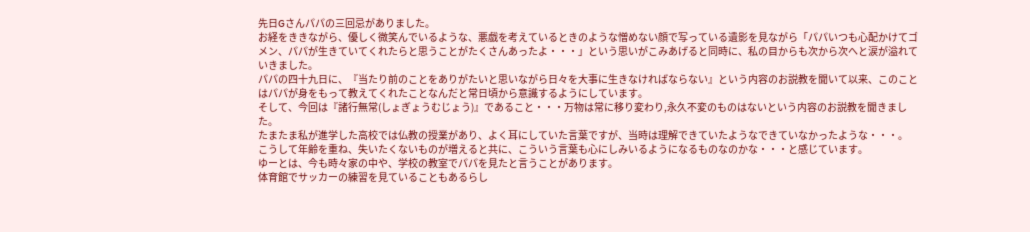先日Gさんパパの三回忌がありました。
お経をききながら、優しく微笑んでいるような、悪戯を考えているときのような憎めない顔で写っている遺影を見ながら「パパいつも心配かけてゴメン、パパが生きていてくれたらと思うことがたくさんあったよ・・・」という思いがこみあげると同時に、私の目からも次から次へと涙が溢れていきました。
パパの四十九日に、『当たり前のことをありがたいと思いながら日々を大事に生きなければならない』という内容のお説教を聞いて以来、このことはパパが身をもって教えてくれたことなんだと常日頃から意識するようにしています。
そして、今回は『諸行無常(しょぎょうむじょう)』であること・・・万物は常に移り変わり,永久不変のものはないという内容のお説教を聞きました。
たまたま私が進学した高校では仏教の授業があり、よく耳にしていた言葉ですが、当時は理解できていたようなできていなかったような・・・。
こうして年齢を重ね、失いたくないものが増えると共に、こういう言葉も心にしみいるようになるものなのかな・・・と感じています。
ゆーとは、今も時々家の中や、学校の教室でパパを見たと言うことがあります。
体育館でサッカーの練習を見ていることもあるらし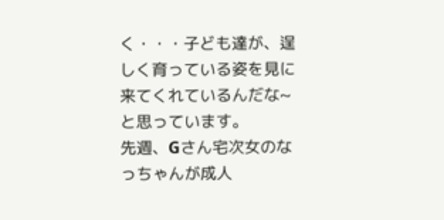く・・・子ども達が、逞しく育っている姿を見に来てくれているんだな~と思っています。
先週、Gさん宅次女のなっちゃんが成人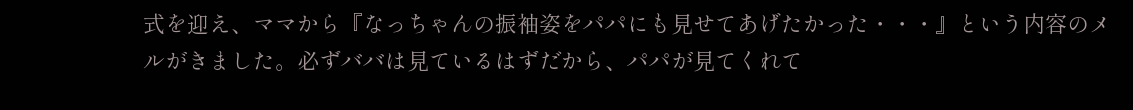式を迎え、ママから『なっちゃんの振袖姿をパパにも見せてあげたかった・・・』という内容のメルがきました。必ずババは見ているはずだから、パパが見てくれて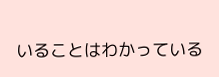いることはわかっている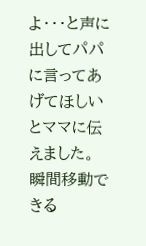よ・・・と声に出してパパに言ってあげてほしいとママに伝えました。
瞬間移動できる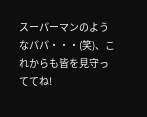スーパーマンのようなパパ・・・(笑)、これからも皆を見守っててね!